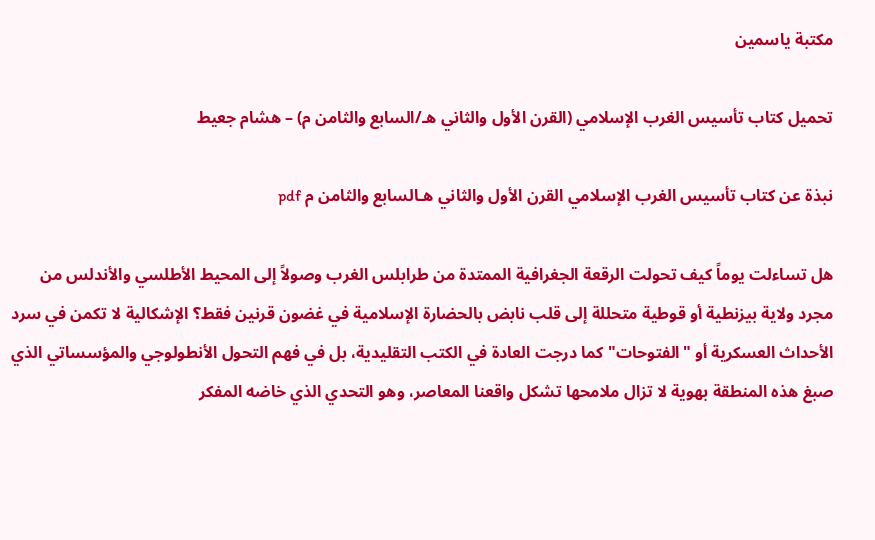مكتبة ياسمين

تحميل كتاب تأسيس الغرب الإسلامي (القرن الأول والثاني هـ/السابع والثامن م) – هشام جعيط

نبذة عن كتاب تأسيس الغرب الإسلامي القرن الأول والثاني هـالسابع والثامن م pdf

هل تساءلت يوماً كيف تحولت الرقعة الجغرافية الممتدة من طرابلس الغرب وصولاً إلى المحيط الأطلسي والأندلس من مجرد ولاية بيزنطية أو قوطية متحللة إلى قلب نابض بالحضارة الإسلامية في غضون قرنين فقط؟ الإشكالية لا تكمن في سرد الأحداث العسكرية أو "الفتوحات" كما درجت العادة في الكتب التقليدية، بل في فهم التحول الأنطولوجي والمؤسساتي الذي صبغ هذه المنطقة بهوية لا تزال ملامحها تشكل واقعنا المعاصر، وهو التحدي الذي خاضه المفكر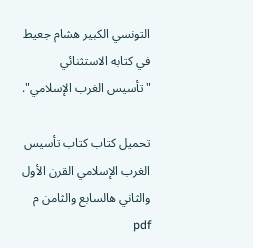التونسي الكبير هشام جعيط في كتابه الاستثنائي "تأسيس الغرب الإسلامي".

تحميل كتاب كتاب تأسيس الغرب الإسلامي القرن الأول والثاني هالسابع والثامن م pdf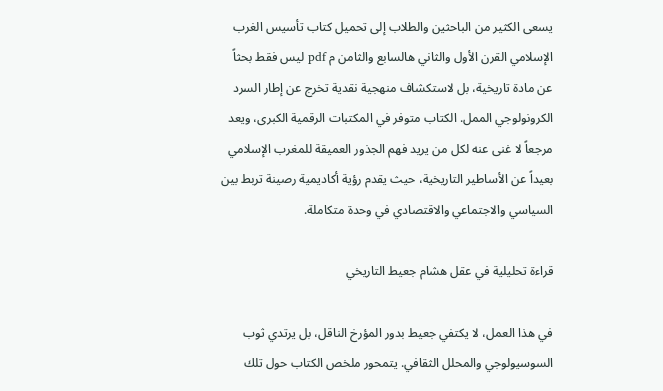يسعى الكثير من الباحثين والطلاب إلى تحميل كتاب تأسيس الغرب الإسلامي القرن الأول والثاني هالسابع والثامن م pdf ليس فقط بحثاً عن مادة تاريخية، بل لاستكشاف منهجية نقدية تخرج عن إطار السرد الكرونولوجي الممل. الكتاب متوفر في المكتبات الرقمية الكبرى، ويعد مرجعاً لا غنى عنه لكل من يريد فهم الجذور العميقة للمغرب الإسلامي بعيداً عن الأساطير التاريخية، حيث يقدم رؤية أكاديمية رصينة تربط بين السياسي والاجتماعي والاقتصادي في وحدة متكاملة.

قراءة تحليلية في عقل هشام جعيط التاريخي

في هذا العمل، لا يكتفي جعيط بدور المؤرخ الناقل، بل يرتدي ثوب السوسيولوجي والمحلل الثقافي. يتمحور ملخص الكتاب حول تلك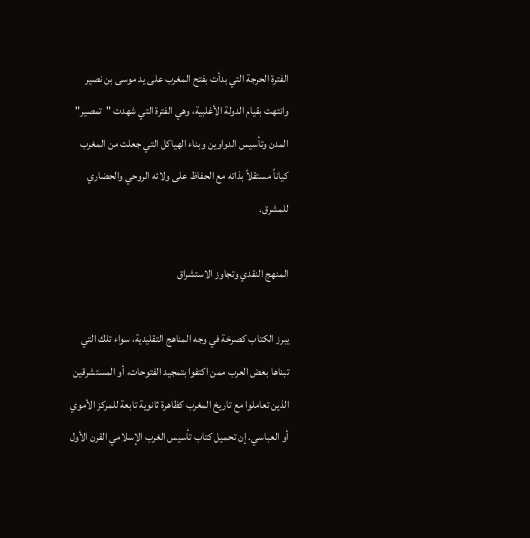الفترة الحرجة التي بدأت بفتح المغرب على يد موسى بن نصير وانتهت بقيام الدولة الأغلبية، وهي الفترة التي شهدت "تمصير" المدن وتأسيس الدواوين وبناء الهياكل التي جعلت من المغرب كياناً مستقلاً بذاته مع الحفاظ على ولائه الروحي والحضاري للمشرق.

المنهج النقدي وتجاوز الاستشراق

يبرز الكتاب كصرخة في وجه المناهج التقليدية، سواء تلك التي تبناها بعض العرب ممن اكتفوا بتمجيد الفتوحات، أو المستشرقين الذين تعاملوا مع تاريخ المغرب كظاهرة ثانوية تابعة للمركز الأموي أو العباسي. إن تحميل كتاب تأسيس الغرب الإسلامي القرن الأول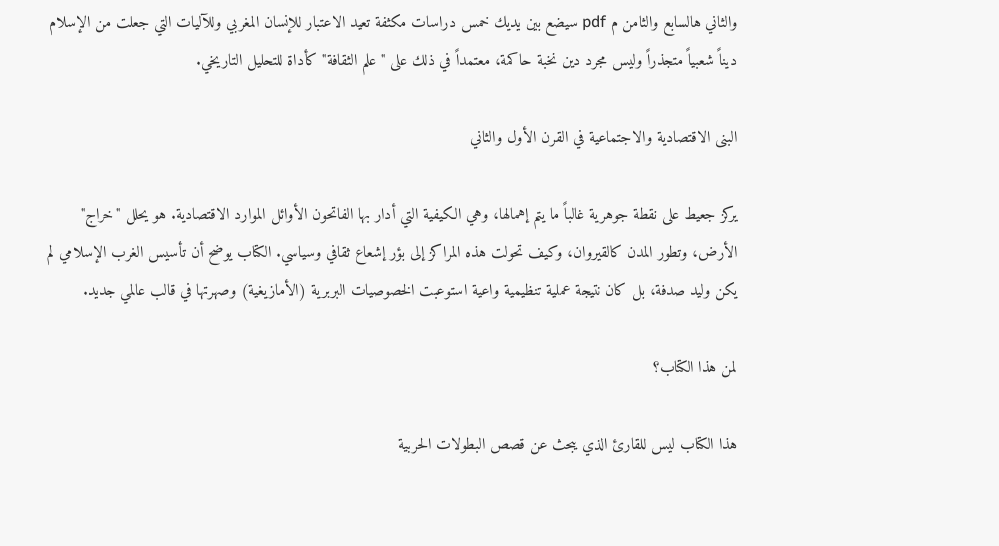والثاني هالسابع والثامن م pdf سيضع بين يديك خمس دراسات مكثفة تعيد الاعتبار للإنسان المغربي وللآليات التي جعلت من الإسلام ديناً شعبياً متجذراً وليس مجرد دين نخبة حاكمة، معتمداً في ذلك على "علم الثقافة" كأداة للتحليل التاريخي.

البنى الاقتصادية والاجتماعية في القرن الأول والثاني

يركز جعيط على نقطة جوهرية غالباً ما يتم إهمالها، وهي الكيفية التي أدار بها الفاتحون الأوائل الموارد الاقتصادية. هو يحلل "خراج" الأرض، وتطور المدن كالقيروان، وكيف تحولت هذه المراكز إلى بؤر إشعاع ثقافي وسياسي. الكتاب يوضح أن تأسيس الغرب الإسلامي لم يكن وليد صدفة، بل كان نتيجة عملية تنظيمية واعية استوعبت الخصوصيات البربرية (الأمازيغية) وصهرتها في قالب عالمي جديد.

لمن هذا الكتاب؟

هذا الكتاب ليس للقارئ الذي يبحث عن قصص البطولات الحربية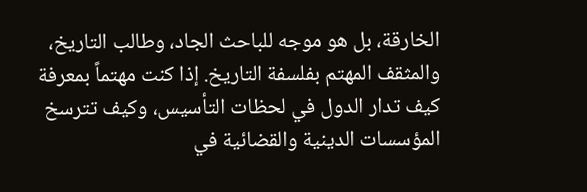الخارقة، بل هو موجه للباحث الجاد، وطالب التاريخ، والمثقف المهتم بفلسفة التاريخ. إذا كنت مهتماً بمعرفة كيف تدار الدول في لحظات التأسيس، وكيف تترسخ المؤسسات الدينية والقضائية في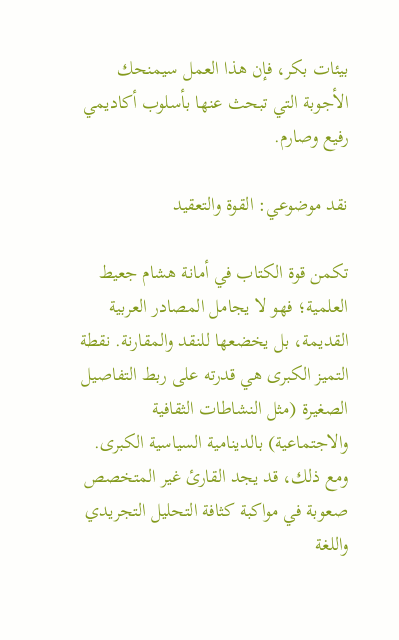بيئات بكر، فإن هذا العمل سيمنحك الأجوبة التي تبحث عنها بأسلوب أكاديمي رفيع وصارم.

نقد موضوعي: القوة والتعقيد

تكمن قوة الكتاب في أمانة هشام جعيط العلمية؛ فهو لا يجامل المصادر العربية القديمة، بل يخضعها للنقد والمقارنة. نقطة التميز الكبرى هي قدرته على ربط التفاصيل الصغيرة (مثل النشاطات الثقافية والاجتماعية) بالدينامية السياسية الكبرى. ومع ذلك، قد يجد القارئ غير المتخصص صعوبة في مواكبة كثافة التحليل التجريدي واللغة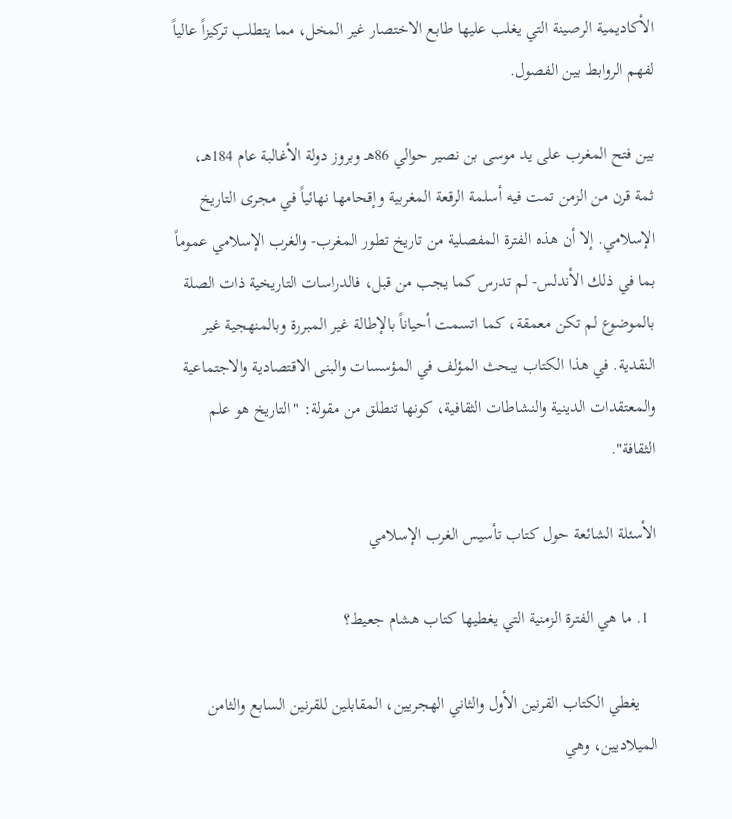الأكاديمية الرصينة التي يغلب عليها طابع الاختصار غير المخل، مما يتطلب تركيزاً عالياً لفهم الروابط بين الفصول.

بين فتح المغرب على يد موسى بن نصير حوالي 86هـ وبروز دولة الأغالبة عام 184هـ، ثمة قرن من الزمن تمت فيه أسلمة الرقعة المغربية وإقحامها نهائياً في مجرى التاريخ الإسلامي. إلا أن هذه الفترة المفصلية من تاريخ تطور المغرب- والغرب الإسلامي عموماً بما في ذلك الأندلس- لم تدرس كما يجب من قبل، فالدراسات التاريخية ذات الصلة بالموضوع لم تكن معمقة، كما اتسمت أحياناً بالإطالة غير المبررة وبالمنهجية غير النقدية. في هذا الكتاب يبحث المؤلف في المؤسسات والبنى الاقتصادية والاجتماعية والمعتقدات الدينية والنشاطات الثقافية، كونها تنطلق من مقولة: "التاريخ هو علم الثقافة".

الأسئلة الشائعة حول كتاب تأسيس الغرب الإسلامي

  1. ما هي الفترة الزمنية التي يغطيها كتاب هشام جعيط؟

    يغطي الكتاب القرنين الأول والثاني الهجريين، المقابلين للقرنين السابع والثامن الميلاديين، وهي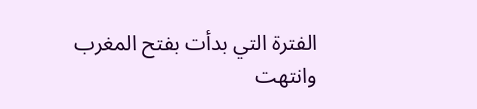الفترة التي بدأت بفتح المغرب وانتهت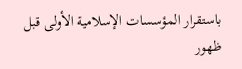باستقرار المؤسسات الإسلامية الأولى قبل ظهور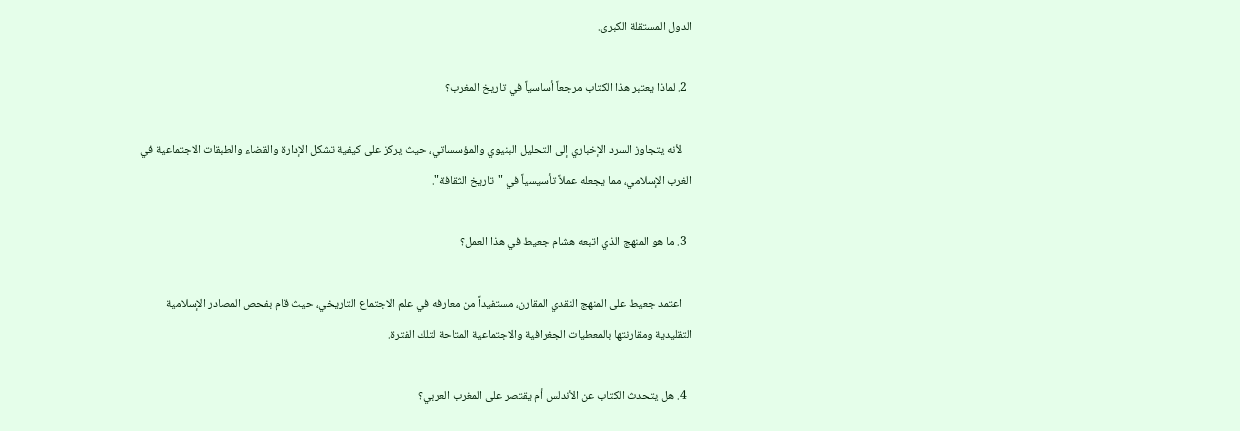الدول المستقلة الكبرى.

  2. لماذا يعتبر هذا الكتاب مرجعاً أساسياً في تاريخ المغرب؟

    لأنه يتجاوز السرد الإخباري إلى التحليل البنيوي والمؤسساتي، حيث يركز على كيفية تشكل الإدارة والقضاء والطبقات الاجتماعية في الغرب الإسلامي، مما يجعله عملاً تأسيسياً في "تاريخ الثقافة".

  3. ما هو المنهج الذي اتبعه هشام جعيط في هذا العمل؟

    اعتمد جعيط على المنهج النقدي المقارن، مستفيداً من معارفه في علم الاجتماع التاريخي، حيث قام بفحص المصادر الإسلامية التقليدية ومقارنتها بالمعطيات الجغرافية والاجتماعية المتاحة لتلك الفترة.

  4. هل يتحدث الكتاب عن الأندلس أم يقتصر على المغرب العربي؟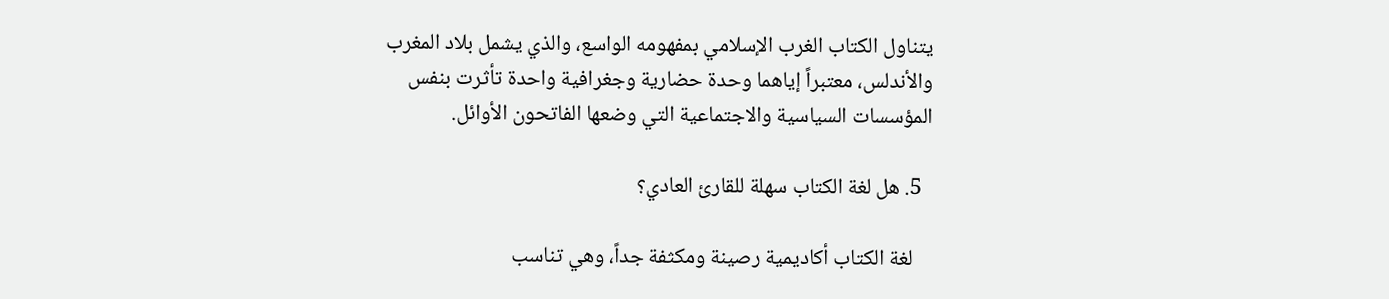يتناول الكتاب الغرب الإسلامي بمفهومه الواسع، والذي يشمل بلاد المغرب والأندلس، معتبراً إياهما وحدة حضارية وجغرافية واحدة تأثرت بنفس المؤسسات السياسية والاجتماعية التي وضعها الفاتحون الأوائل.

  5. هل لغة الكتاب سهلة للقارئ العادي؟

    لغة الكتاب أكاديمية رصينة ومكثفة جداً، وهي تناسب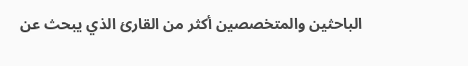الباحثين والمتخصصين أكثر من القارئ الذي يبحث عن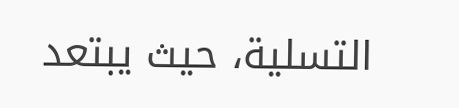التسلية، حيث يبتعد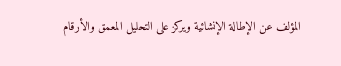المؤلف عن الإطالة الإنشائية ويركز على التحليل المعمق والأرقام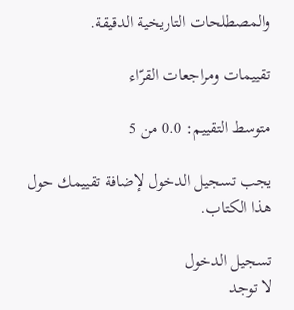والمصطلحات التاريخية الدقيقة.

تقييمات ومراجعات القرّاء

متوسط التقييم: 0.0 من 5

يجب تسجيل الدخول لإضافة تقييمك حول هذا الكتاب.

تسجيل الدخول
لا توجد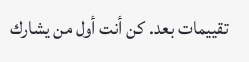تقييمات بعد. كن أنت أول من يشارك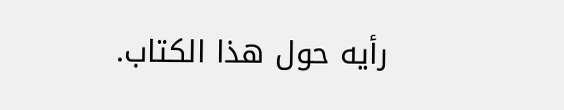رأيه حول هذا الكتاب.